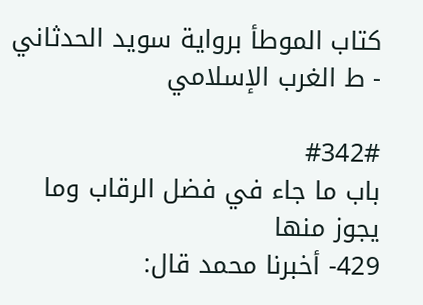كتاب الموطأ برواية سويد الحدثاني - ط الغرب الإسلامي

#342#
باب ما جاء في فضل الرقاب وما يجوز منها
429- أخبرنا محمد قال: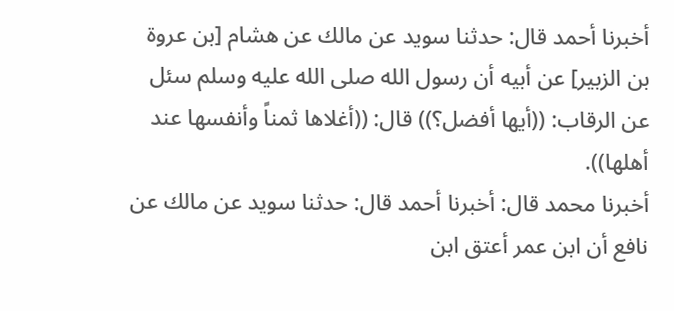أخبرنا أحمد قال: حدثنا سويد عن مالك عن هشام [بن عروة بن الزبير] عن أبيه أن رسول الله صلى الله عليه وسلم سئل عن الرقاب: ((أيها أفضل؟)) قال: ((أغلاها ثمناً وأنفسها عند أهلها)).
أخبرنا محمد قال: أخبرنا أحمد قال: حدثنا سويد عن مالك عن نافع أن ابن عمر أعتق ابن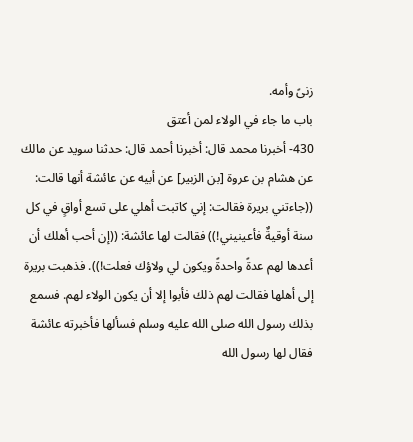زنىً وأمه.
باب ما جاء في الولاء لمن أعتق
430- أخبرنا محمد قال: أخبرنا أحمد قال: حدثنا سويد عن مالك عن هشام بن عروة [بن الزبير] عن أبيه عن عائشة أنها قالت: ((جاءتني بريرة فقالت: إني كاتبت أهلي على تسع أواقٍ في كل سنة أوقيةٌ فأعينيني!)) فقالت لها عائشة: ((إن أحب أهلك أن أعدها لهم عدةً واحدةً ويكون لي ولاؤك فعلت!)). فذهبت بريرة إلى أهلها فقالت لهم ذلك فأبوا إلا أن يكون الولاء لهم. فسمع بذلك رسول الله صلى الله عليه وسلم فسألها فأخبرته عائشة فقال لها رسول الله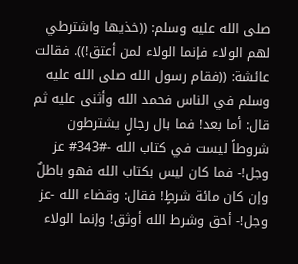صلى الله عليه وسلم: ((خذيها واشترطي لهم الولاء فإنما الولاء لمن أعتق!)). فقالت عائشة: ((فقام رسول الله صلى الله عليه وسلم في الناس فحمد الله وأثنى عليه ثم قال: أما بعد! فما بال رجالٍ يشترطون شروطاً ليست في كتاب الله -#343# عز وجل!- فما كان ليس بكتاب الله فهو باطلٌ وإن كان مائة شرطٍ! فقال: وقضاء الله -عز وجل!- أحق وشرط الله أوثق! وإنما الولاء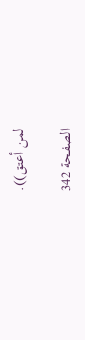لمن أعتق)).

الصفحة 342